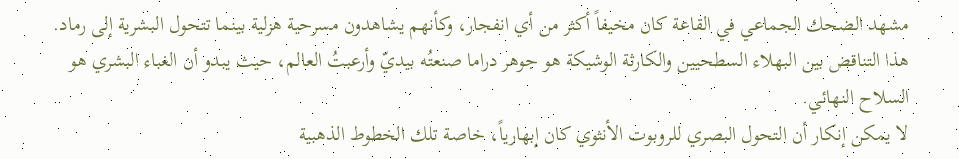مشهد الضحك الجماعي في القاعة كان مخيفاً أكثر من أي انفجار، وكأنهم يشاهدون مسرحية هزلية بينما تتحول البشرية إلى رماد. هذا التناقض بين البهلاء السطحيين والكارثة الوشيكة هو جوهر دراما صنعتُه بيديّ وأرعبتُ العالم، حيث يبدو أن الغباء البشري هو السلاح النهائي.
لا يمكن إنكار أن التحول البصري للروبوت الأنثوي كان إبهارياً، خاصة تلك الخطوط الذهبية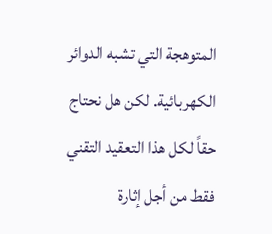المتوهجة التي تشبه الدوائر الكهربائية. لكن هل نحتاج حقاً لكل هذا التعقيد التقني فقط من أجل إثارة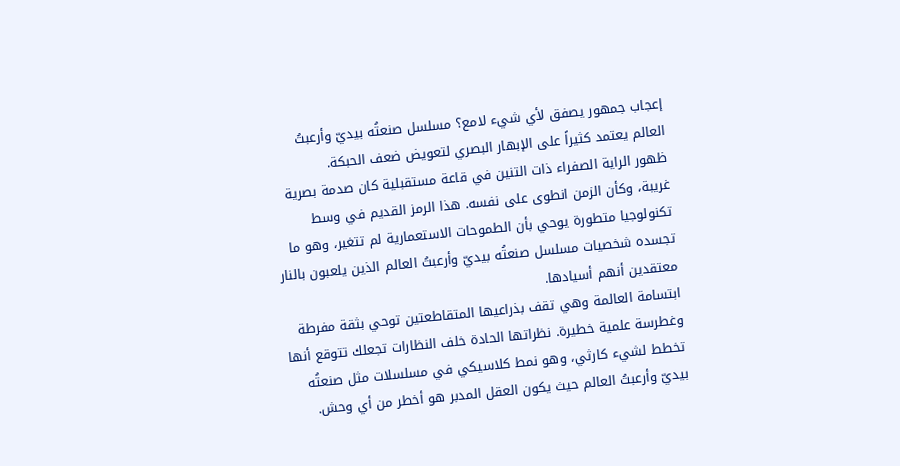إعجاب جمهور يصفق لأي شيء لامع؟ مسلسل صنعتُه بيديّ وأرعبتُ العالم يعتمد كثيراً على الإبهار البصري لتعويض ضعف الحبكة.
ظهور الراية الصفراء ذات التنين في قاعة مستقبلية كان صدمة بصرية غريبة، وكأن الزمن انطوى على نفسه. هذا الرمز القديم في وسط تكنولوجيا متطورة يوحي بأن الطموحات الاستعمارية لم تتغير، وهو ما تجسده شخصيات مسلسل صنعتُه بيديّ وأرعبتُ العالم الذين يلعبون بالنار معتقدين أنهم أسيادها.
ابتسامة العالمة وهي تقف بذراعيها المتقاطعتين توحي بثقة مفرطة وغطرسة علمية خطيرة. نظراتها الحادة خلف النظارات تجعلك تتوقع أنها تخطط لشيء كارثي، وهو نمط كلاسيكي في مسلسلات مثل صنعتُه بيديّ وأرعبتُ العالم حيث يكون العقل المدبر هو أخطر من أي وحش.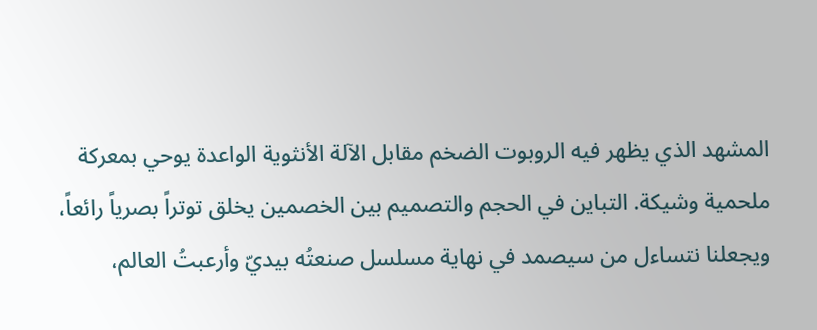المشهد الذي يظهر فيه الروبوت الضخم مقابل الآلة الأنثوية الواعدة يوحي بمعركة ملحمية وشيكة. التباين في الحجم والتصميم بين الخصمين يخلق توتراً بصرياً رائعاً، ويجعلنا نتساءل من سيصمد في نهاية مسلسل صنعتُه بيديّ وأرعبتُ العالم،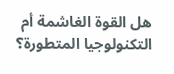هل القوة الغاشمة أم التكنولوجيا المتطورة؟